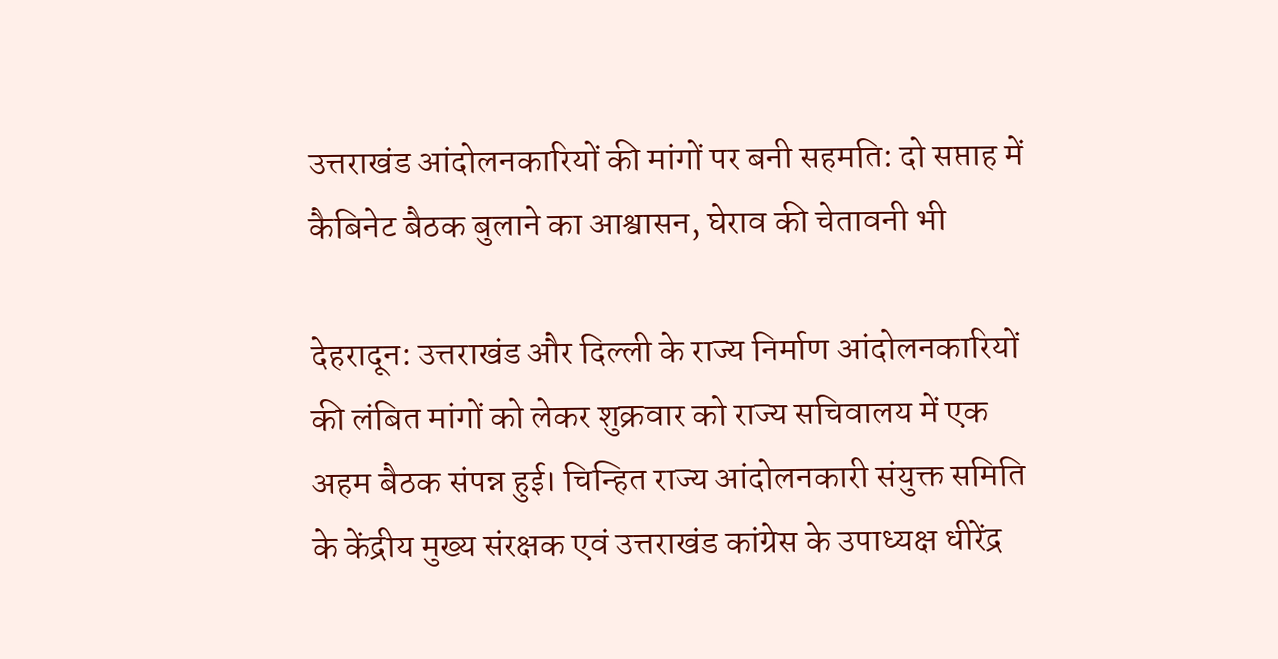उत्तराखंड आंदोलनकारियों की मांगों पर बनी सहमति: दो सप्ताह में कैबिनेट बैठक बुलाने का आश्वासन, घेराव की चेतावनी भी

देहरादून: उत्तराखंड और दिल्ली के राज्य निर्माण आंदोलनकारियों की लंबित मांगों को लेकर शुक्रवार को राज्य सचिवालय में एक अहम बैठक संपन्न हुई। चिन्हित राज्य आंदोलनकारी संयुक्त समिति के केंद्रीय मुख्य संरक्षक एवं उत्तराखंड कांग्रेस के उपाध्यक्ष धीरेंद्र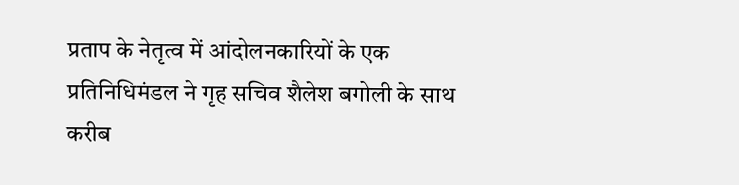प्रताप के नेतृत्व में आंदोलनकारियों के एक प्रतिनिधिमंडल ने गृह सचिव शैलेश बगोली के साथ करीब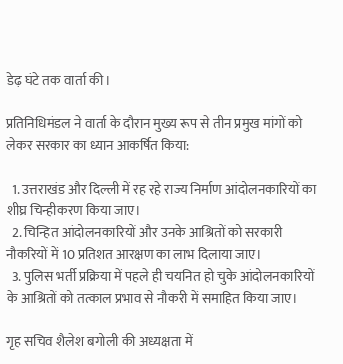डेढ़ घंटे तक वार्ता की।

प्रतिनिधिमंडल ने वार्ता के दौरान मुख्य रूप से तीन प्रमुख मांगों को लेकर सरकार का ध्यान आकर्षित किया:

  1. उत्तराखंड और दिल्ली में रह रहे राज्य निर्माण आंदोलनकारियों का शीघ्र चिन्हीकरण किया जाए।
  2. चिन्हित आंदोलनकारियों और उनके आश्रितों को सरकारी नौकरियों में 10 प्रतिशत आरक्षण का लाभ दिलाया जाए।
  3. पुलिस भर्ती प्रक्रिया में पहले ही चयनित हो चुके आंदोलनकारियों के आश्रितों को तत्काल प्रभाव से नौकरी में समाहित किया जाए।

गृह सचिव शैलेश बगोली की अध्यक्षता में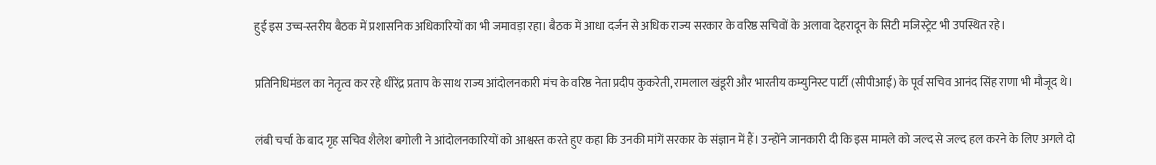हुई इस उच्च-स्तरीय बैठक में प्रशासनिक अधिकारियों का भी जमावड़ा रहा। बैठक में आधा दर्जन से अधिक राज्य सरकार के वरिष्ठ सचिवों के अलावा देहरादून के सिटी मजिस्ट्रेट भी उपस्थित रहे।

प्रतिनिधिमंडल का नेतृत्व कर रहे धीरेंद्र प्रताप के साथ राज्य आंदोलनकारी मंच के वरिष्ठ नेता प्रदीप कुकरेती, रामलाल खंडूरी और भारतीय कम्युनिस्ट पार्टी (सीपीआई) के पूर्व सचिव आनंद सिंह राणा भी मौजूद थे।

लंबी चर्चा के बाद गृह सचिव शैलेश बगोली ने आंदोलनकारियों को आश्वस्त करते हुए कहा कि उनकी मांगें सरकार के संज्ञान में हैं। उन्होंने जानकारी दी कि इस मामले को जल्द से जल्द हल करने के लिए अगले दो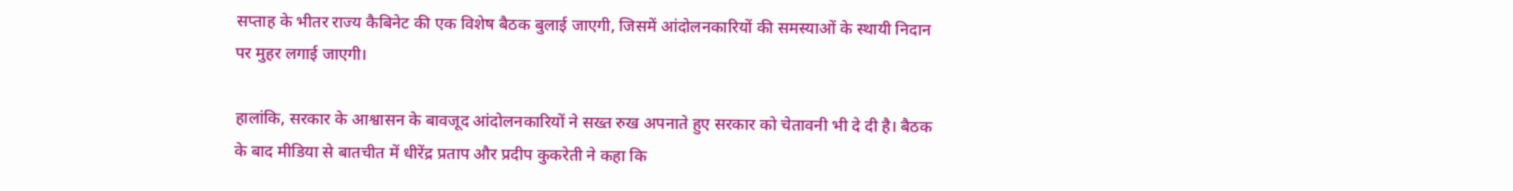सप्ताह के भीतर राज्य कैबिनेट की एक विशेष बैठक बुलाई जाएगी, जिसमें आंदोलनकारियों की समस्याओं के स्थायी निदान पर मुहर लगाई जाएगी।

हालांकि, सरकार के आश्वासन के बावजूद आंदोलनकारियों ने सख्त रुख अपनाते हुए सरकार को चेतावनी भी दे दी है। बैठक के बाद मीडिया से बातचीत में धीरेंद्र प्रताप और प्रदीप कुकरेती ने कहा कि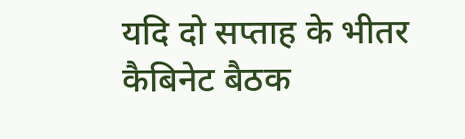यदि दो सप्ताह के भीतर कैबिनेट बैठक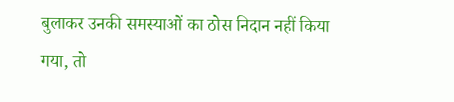बुलाकर उनकी समस्याओं का ठोस निदान नहीं किया गया, तो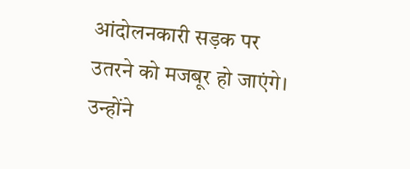आंदोलनकारी सड़क पर उतरने को मजबूर हो जाएंगे। उन्होंने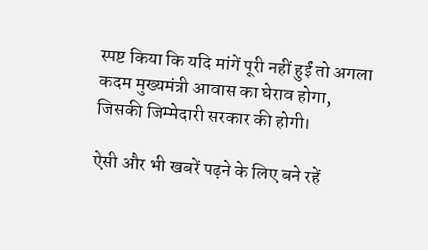स्पष्ट किया कि यदि मांगें पूरी नहीं हुईं तो अगला कदम मुख्यमंत्री आवास का घेराव होगा, जिसकी जिम्मेदारी सरकार की होगी।

ऐसी और भी खबरें पढ़ने के लिए बने रहें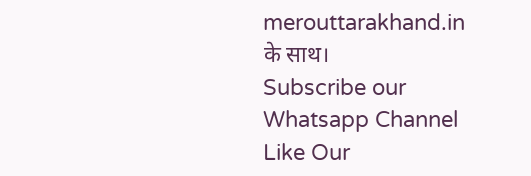merouttarakhand.in के साथ।
Subscribe our Whatsapp Channel
Like Our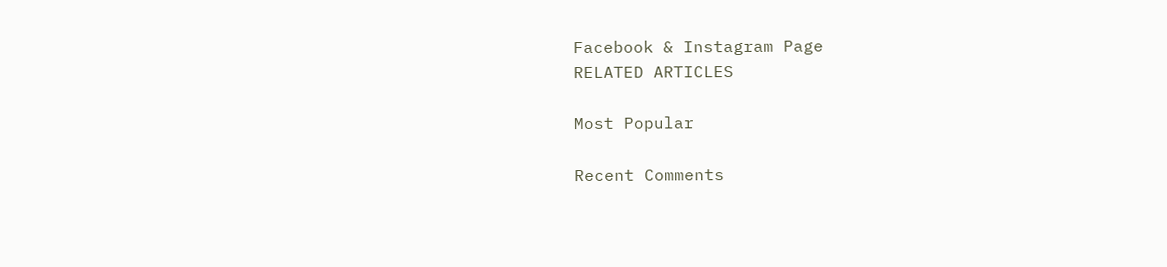Facebook & Instagram Page
RELATED ARTICLES

Most Popular

Recent Comments